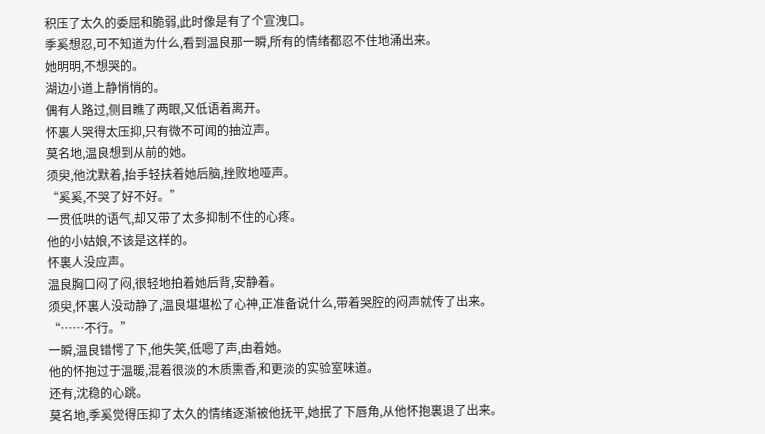积压了太久的委屈和脆弱,此时像是有了个宣洩口。
季奚想忍,可不知道为什么,看到温良那一瞬,所有的情绪都忍不住地涌出来。
她明明,不想哭的。
湖边小道上静悄悄的。
偶有人路过,侧目瞧了两眼,又低语着离开。
怀裏人哭得太压抑,只有微不可闻的抽泣声。
莫名地,温良想到从前的她。
须臾,他沈默着,抬手轻扶着她后脑,挫败地哑声。
“奚奚,不哭了好不好。”
一贯低哄的语气,却又带了太多抑制不住的心疼。
他的小姑娘,不该是这样的。
怀裏人没应声。
温良胸口闷了闷,很轻地拍着她后背,安静着。
须臾,怀裏人没动静了,温良堪堪松了心神,正准备说什么,带着哭腔的闷声就传了出来。
“……不行。”
一瞬,温良错愕了下,他失笑,低嗯了声,由着她。
他的怀抱过于温暖,混着很淡的木质熏香,和更淡的实验室味道。
还有,沈稳的心跳。
莫名地,季奚觉得压抑了太久的情绪逐渐被他抚平,她抿了下唇角,从他怀抱裏退了出来。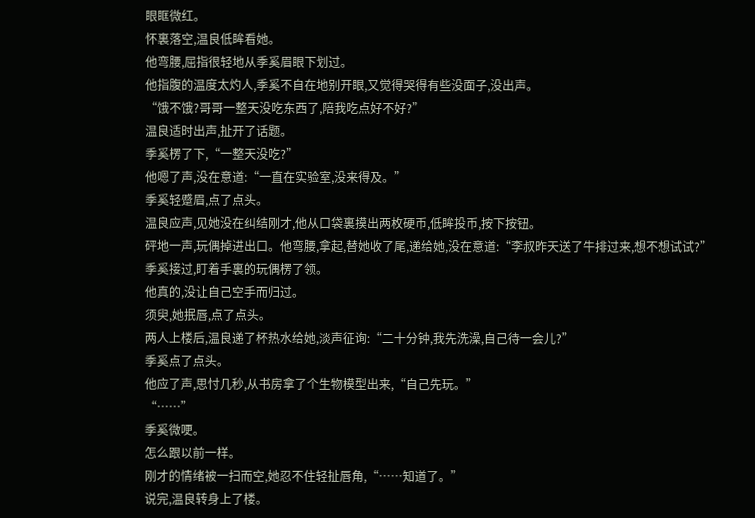眼眶微红。
怀裏落空,温良低眸看她。
他弯腰,屈指很轻地从季奚眉眼下划过。
他指腹的温度太灼人,季奚不自在地别开眼,又觉得哭得有些没面子,没出声。
“饿不饿?哥哥一整天没吃东西了,陪我吃点好不好?”
温良适时出声,扯开了话题。
季奚楞了下,“一整天没吃?”
他嗯了声,没在意道:“一直在实验室,没来得及。”
季奚轻蹙眉,点了点头。
温良应声,见她没在纠结刚才,他从口袋裏摸出两枚硬币,低眸投币,按下按钮。
砰地一声,玩偶掉进出口。他弯腰,拿起,替她收了尾,递给她,没在意道:“李叔昨天送了牛排过来,想不想试试?”
季奚接过,盯着手裏的玩偶楞了领。
他真的,没让自己空手而归过。
须臾,她抿唇,点了点头。
两人上楼后,温良递了杯热水给她,淡声征询:“二十分钟,我先洗澡,自己待一会儿?”
季奚点了点头。
他应了声,思忖几秒,从书房拿了个生物模型出来,“自己先玩。”
“……”
季奚微哽。
怎么跟以前一样。
刚才的情绪被一扫而空,她忍不住轻扯唇角,“……知道了。”
说完,温良转身上了楼。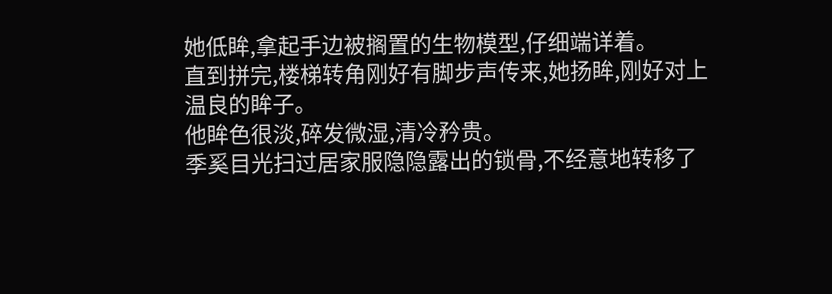她低眸,拿起手边被搁置的生物模型,仔细端详着。
直到拼完,楼梯转角刚好有脚步声传来,她扬眸,刚好对上温良的眸子。
他眸色很淡,碎发微湿,清冷矜贵。
季奚目光扫过居家服隐隐露出的锁骨,不经意地转移了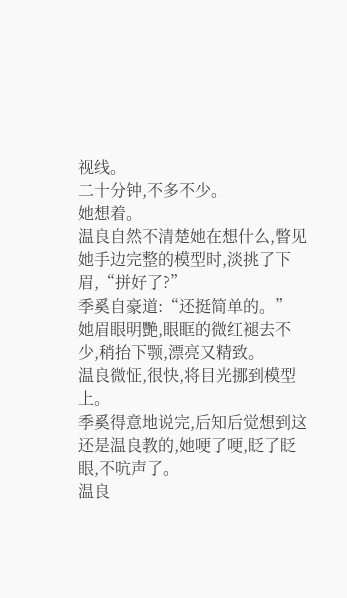视线。
二十分钟,不多不少。
她想着。
温良自然不清楚她在想什么,瞥见她手边完整的模型时,淡挑了下眉,“拼好了?”
季奚自豪道:“还挺简单的。”
她眉眼明艷,眼眶的微红褪去不少,稍抬下颚,漂亮又精致。
温良微怔,很快,将目光挪到模型上。
季奚得意地说完,后知后觉想到这还是温良教的,她哽了哽,眨了眨眼,不吭声了。
温良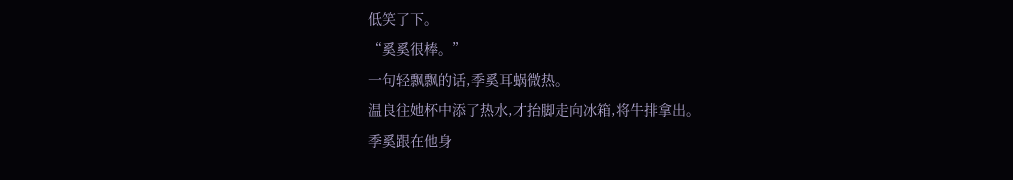低笑了下。
“奚奚很棒。”
一句轻飘飘的话,季奚耳蜗微热。
温良往她杯中添了热水,才抬脚走向冰箱,将牛排拿出。
季奚跟在他身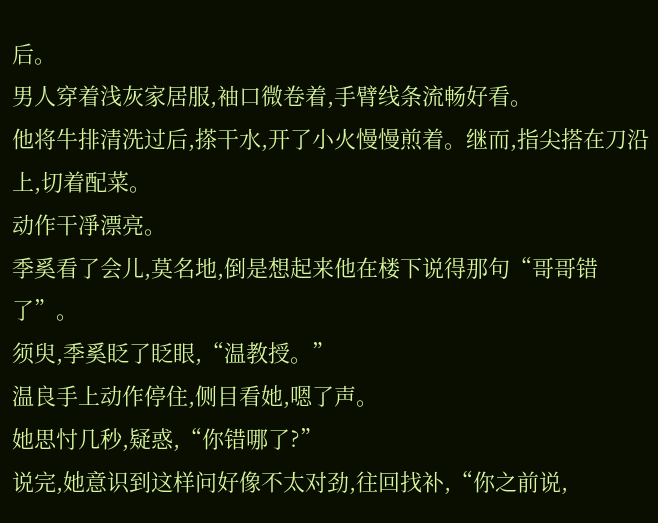后。
男人穿着浅灰家居服,袖口微卷着,手臂线条流畅好看。
他将牛排清洗过后,搽干水,开了小火慢慢煎着。继而,指尖搭在刀沿上,切着配菜。
动作干凈漂亮。
季奚看了会儿,莫名地,倒是想起来他在楼下说得那句“哥哥错了”。
须臾,季奚眨了眨眼,“温教授。”
温良手上动作停住,侧目看她,嗯了声。
她思忖几秒,疑惑,“你错哪了?”
说完,她意识到这样问好像不太对劲,往回找补,“你之前说,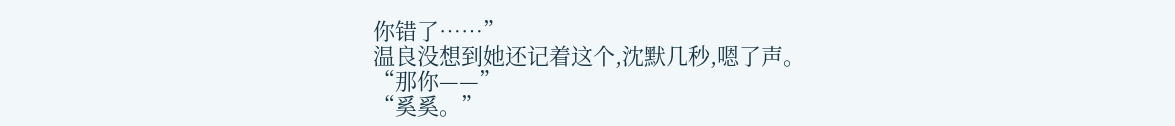你错了……”
温良没想到她还记着这个,沈默几秒,嗯了声。
“那你——”
“奚奚。”